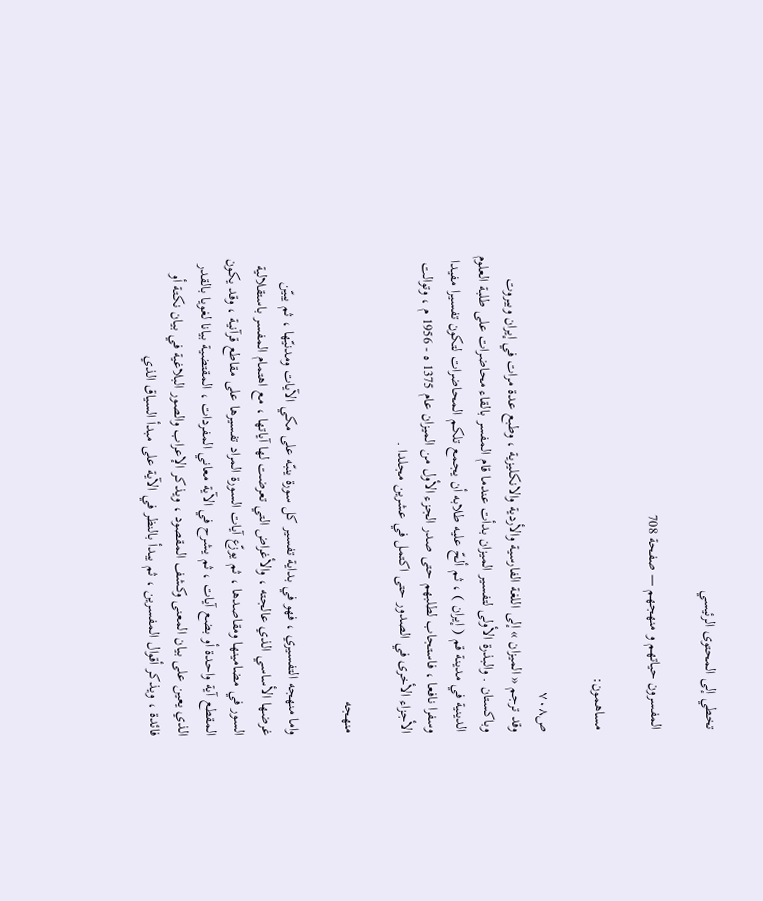تخطي إلى المحتوى الرئيسي

المفسرون حياتهم و منهجهم — صفحة 708

مساهمون:

ص٧٠٨
وقد ترجم « الميزان » إلى اللغة الفارسية والأردية والانكليزية ، وطبع عدة مرات في إيران وبيروت وباكستان . والبذرة الأولى لتفسير الميزان بدأت عندما قام المفسر بالقاء محاضرات على طلبة العلوم الدينية في مدينة قم ( إيران ) ، ثم ألحّ عليه طلابه أن يجمع تلكم المحاضرات لتكون تفسيرا مفيدا وسفرا نافعا ، فاستجاب لطلبهم حتى صدر الجزء الأول من الميزان عام 1375 ه - 1956 م ، وتوالت الأجزاء الأخرى في الصدور حتى اكتمل في عشرين مجلدا .

منهجه

واما منهجه التفسيري ، فهو في بداية تفسير كل سورة ينبّه على مكي الآيات ومدنيّها ، ثم يبيّن غرضها الأساسي الذي عالجته ، والأغراض التي تعرضت لها آياتها ، مع اهتمام المفسر باستقلالية السور في مضامينها ومقاصدها ، ثم يوزّع آيات السورة المراد تفسيرها على مقاطع قرآنية ، وقد يكون المقطع آية واحدة أو بضع آيات ، ثم يشرح في الآية معاني المفردات ، المقتضية بيانا لغويا بالقدر الذي يعين على بيان المعنى وكشف المقصود ، ويذكر الإعراب والصور البلاغية في بيان نكتة أو فائدة ، ويذكر أقوال المفسرين ، ثم يبدأ بالنظر في الآية على مبدأ السياق الذي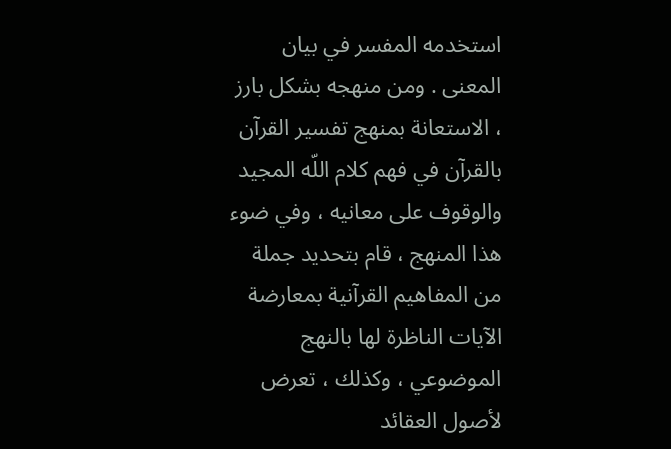استخدمه المفسر في بيان المعنى . ومن منهجه بشكل بارز ، الاستعانة بمنهج تفسير القرآن بالقرآن في فهم كلام اللّه المجيد والوقوف على معانيه ، وفي ضوء هذا المنهج ، قام بتحديد جملة من المفاهيم القرآنية بمعارضة الآيات الناظرة لها بالنهج الموضوعي ، وكذلك ، تعرض لأصول العقائد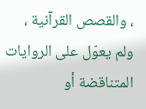، والقصص القرآنية ، ولم يعوّل على الروايات المتناقضة أو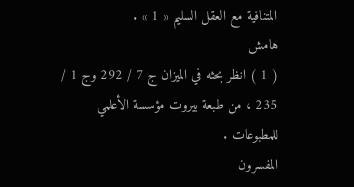المتنافية مع العقل السليم « 1 » .
هامش
( 1 ) انظر بحثه في الميزان ج 7 / 292 وج 1 / 235 ، من طبعة بيروت مؤسسة الأعلمي للمطبوعات .
المفسرون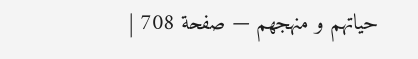حياتهم و منهجهم — صفحة 708 |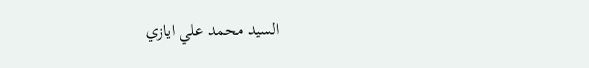السيد محمد علي ايازي